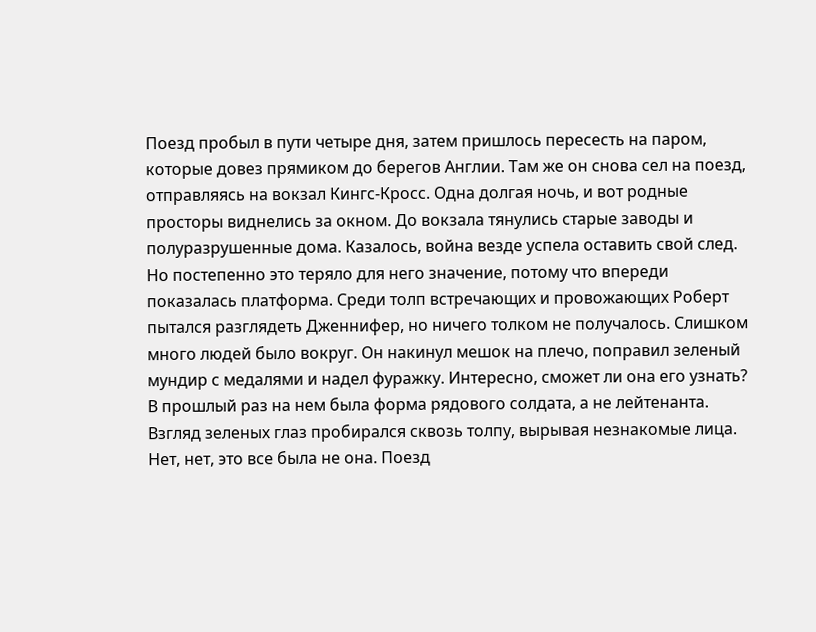Поезд пробыл в пути четыре дня, затем пришлось пересесть на паром, которые довез прямиком до берегов Англии. Там же он снова сел на поезд, отправляясь на вокзал Кингс-Кросс. Одна долгая ночь, и вот родные просторы виднелись за окном. До вокзала тянулись старые заводы и полуразрушенные дома. Казалось, война везде успела оставить свой след. Но постепенно это теряло для него значение, потому что впереди показалась платформа. Среди толп встречающих и провожающих Роберт пытался разглядеть Дженнифер, но ничего толком не получалось. Слишком много людей было вокруг. Он накинул мешок на плечо, поправил зеленый мундир с медалями и надел фуражку. Интересно, сможет ли она его узнать? В прошлый раз на нем была форма рядового солдата, а не лейтенанта.
Взгляд зеленых глаз пробирался сквозь толпу, вырывая незнакомые лица. Нет, нет, это все была не она. Поезд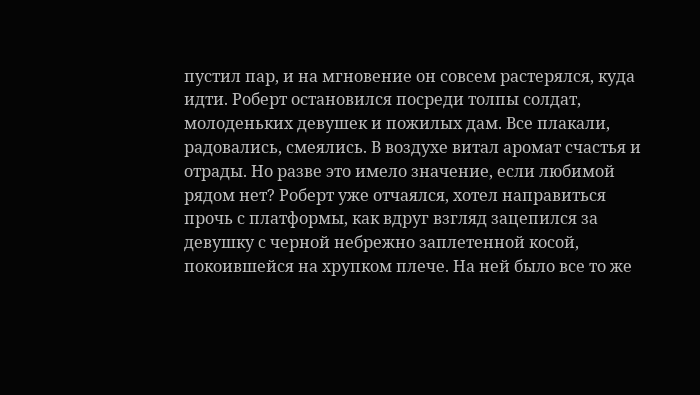пустил пар, и на мгновение он совсем растерялся, куда идти. Роберт остановился посреди толпы солдат, молоденьких девушек и пожилых дам. Все плакали, радовались, смеялись. В воздухе витал аромат счастья и отрады. Но разве это имело значение, если любимой рядом нет? Роберт уже отчаялся, хотел направиться прочь с платформы, как вдруг взгляд зацепился за девушку с черной небрежно заплетенной косой, покоившейся на хрупком плече. На ней было все то же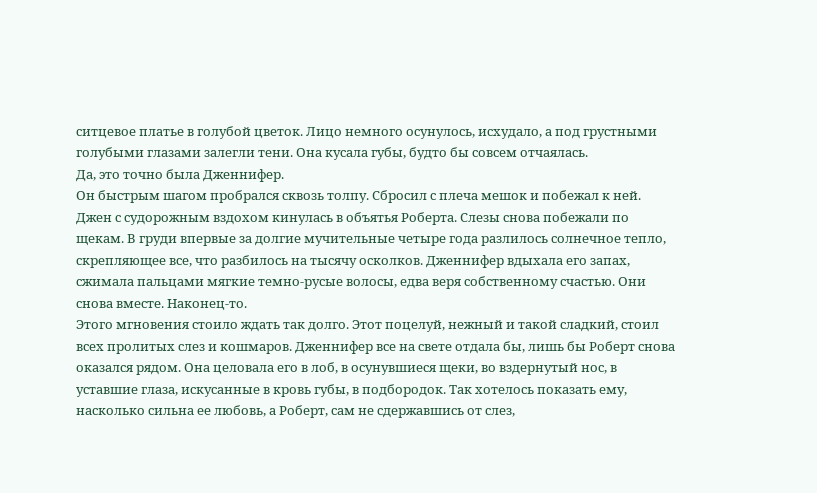ситцевое платье в голубой цветок. Лицо немного осунулось, исхудало, а под грустными голубыми глазами залегли тени. Она кусала губы, будто бы совсем отчаялась.
Да, это точно была Дженнифер.
Он быстрым шагом пробрался сквозь толпу. Сбросил с плеча мешок и побежал к ней. Джен с судорожным вздохом кинулась в объятья Роберта. Слезы снова побежали по щекам. В груди впервые за долгие мучительные четыре года разлилось солнечное тепло, скрепляющее все, что разбилось на тысячу осколков. Дженнифер вдыхала его запах, сжимала пальцами мягкие темно-русые волосы, едва веря собственному счастью. Они снова вместе. Наконец-то.
Этого мгновения стоило ждать так долго. Этот поцелуй, нежный и такой сладкий, стоил всех пролитых слез и кошмаров. Дженнифер все на свете отдала бы, лишь бы Роберт снова оказался рядом. Она целовала его в лоб, в осунувшиеся щеки, во вздернутый нос, в уставшие глаза, искусанные в кровь губы, в подбородок. Так хотелось показать ему, насколько сильна ее любовь, а Роберт, сам не сдержавшись от слез,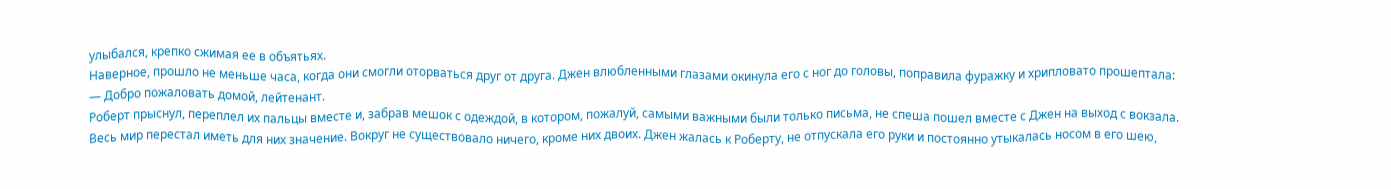улыбался, крепко сжимая ее в объятьях.
Наверное, прошло не меньше часа, когда они смогли оторваться друг от друга. Джен влюбленными глазами окинула его с ног до головы, поправила фуражку и хрипловато прошептала:
— Добро пожаловать домой, лейтенант.
Роберт прыснул, переплел их пальцы вместе и, забрав мешок с одеждой, в котором, пожалуй, самыми важными были только письма, не спеша пошел вместе с Джен на выход с вокзала. Весь мир перестал иметь для них значение. Вокруг не существовало ничего, кроме них двоих. Джен жалась к Роберту, не отпускала его руки и постоянно утыкалась носом в его шею,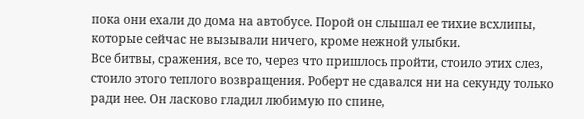пока они ехали до дома на автобусе. Порой он слышал ее тихие всхлипы, которые сейчас не вызывали ничего, кроме нежной улыбки.
Все битвы, сражения, все то, через что пришлось пройти, стоило этих слез, стоило этого теплого возвращения. Роберт не сдавался ни на секунду только ради нее. Он ласково гладил любимую по спине,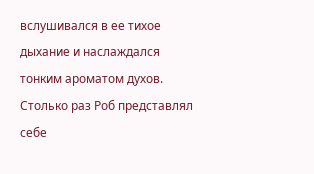вслушивался в ее тихое дыхание и наслаждался тонким ароматом духов. Столько раз Роб представлял себе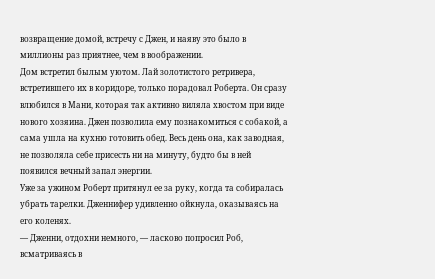возвращение домой, встречу с Джен, и наяву это было в миллионы раз приятнее, чем в воображении.
Дом встретил былым уютом. Лай золотистого ретривера, встретившего их в коридоре, только порадовал Роберта. Он сразу влюбился в Мани, которая так активно виляла хвостом при виде нового хозяина. Джен позволила ему познакомиться с собакой, а сама ушла на кухню готовить обед. Весь день она, как заводная, не позволяла себе присесть ни на минуту, будто бы в ней появился вечный запал энергии.
Уже за ужином Роберт притянул ее за руку, когда та собиралась убрать тарелки. Дженнифер удивленно ойкнула, оказываясь на его коленях.
— Дженни, отдохни немного, — ласково попросил Роб, всматриваясь в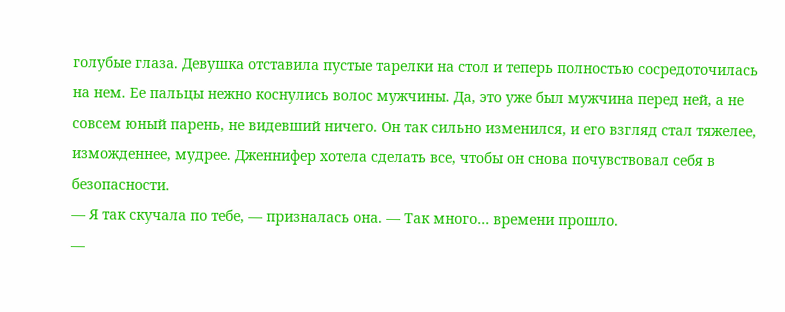голубые глаза. Девушка отставила пустые тарелки на стол и теперь полностью сосредоточилась на нем. Ее пальцы нежно коснулись волос мужчины. Да, это уже был мужчина перед ней, а не совсем юный парень, не видевший ничего. Он так сильно изменился, и его взгляд стал тяжелее, изможденнее, мудрее. Дженнифер хотела сделать все, чтобы он снова почувствовал себя в безопасности.
— Я так скучала по тебе, — призналась она. — Так много… времени прошло.
—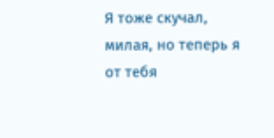Я тоже скучал, милая, но теперь я от тебя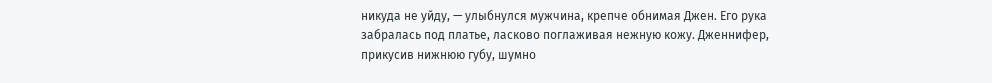никуда не уйду, — улыбнулся мужчина, крепче обнимая Джен. Его рука забралась под платье, ласково поглаживая нежную кожу. Дженнифер, прикусив нижнюю губу, шумно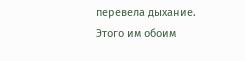перевела дыхание. Этого им обоим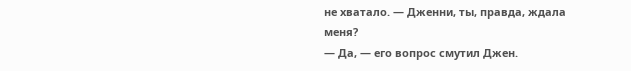не хватало. — Дженни, ты, правда, ждала меня?
— Да, — его вопрос смутил Джен.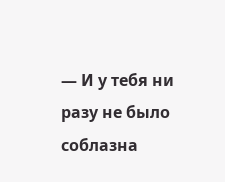— И у тебя ни разу не было соблазна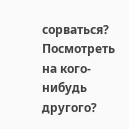сорваться? Посмотреть на кого-нибудь другого?